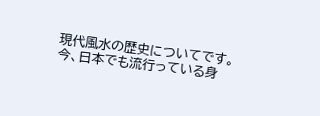現代風水の歴史についてです。
今、日本でも流行っている身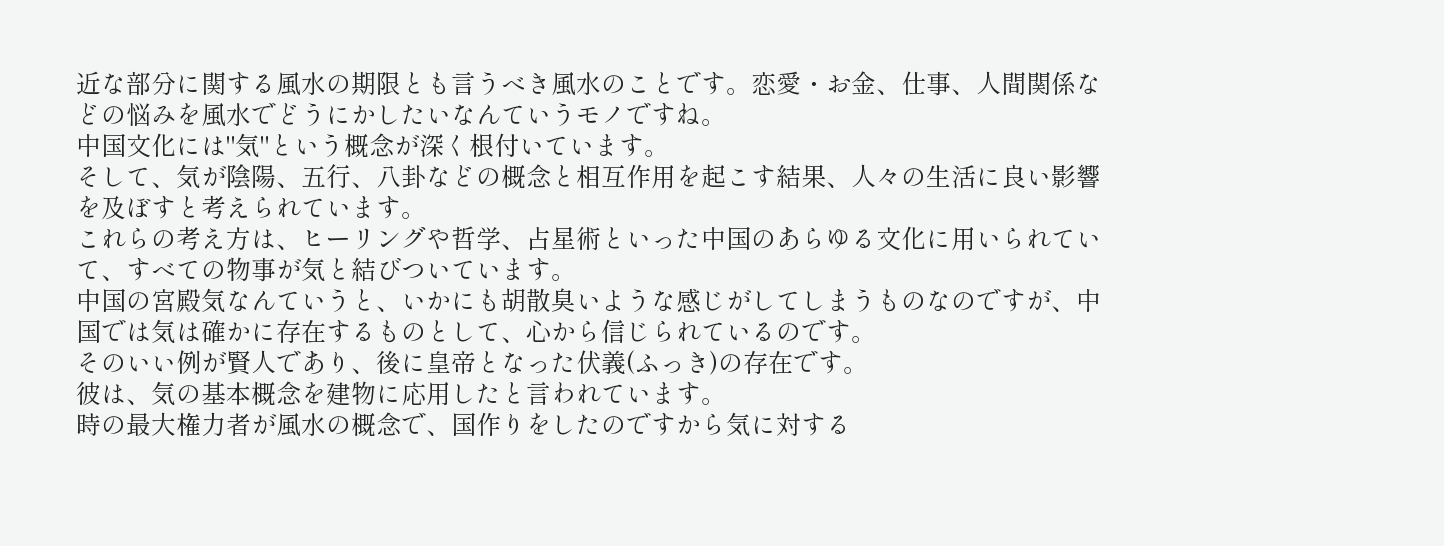近な部分に関する風水の期限とも言うべき風水のことです。恋愛・お金、仕事、人間関係などの悩みを風水でどうにかしたいなんていうモノですね。
中国文化には"気"という概念が深く根付いています。
そして、気が陰陽、五行、八卦などの概念と相互作用を起こす結果、人々の生活に良い影響を及ぼすと考えられています。
これらの考え方は、ヒーリングや哲学、占星術といった中国のあらゆる文化に用いられていて、すべての物事が気と結びついています。
中国の宮殿気なんていうと、いかにも胡散臭いような感じがしてしまうものなのですが、中国では気は確かに存在するものとして、心から信じられているのです。
そのいい例が賢人であり、後に皇帝となった伏義(ふっき)の存在です。
彼は、気の基本概念を建物に応用したと言われています。
時の最大権力者が風水の概念で、国作りをしたのですから気に対する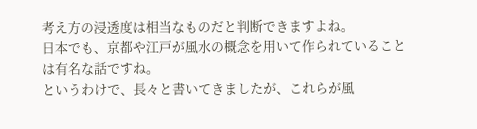考え方の浸透度は相当なものだと判断できますよね。
日本でも、京都や江戸が風水の概念を用いて作られていることは有名な話ですね。
というわけで、長々と書いてきましたが、これらが風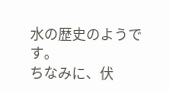水の歴史のようです。
ちなみに、伏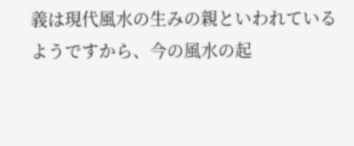義は現代風水の生みの親といわれているようですから、今の風水の起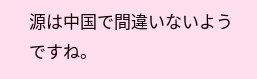源は中国で間違いないようですね。